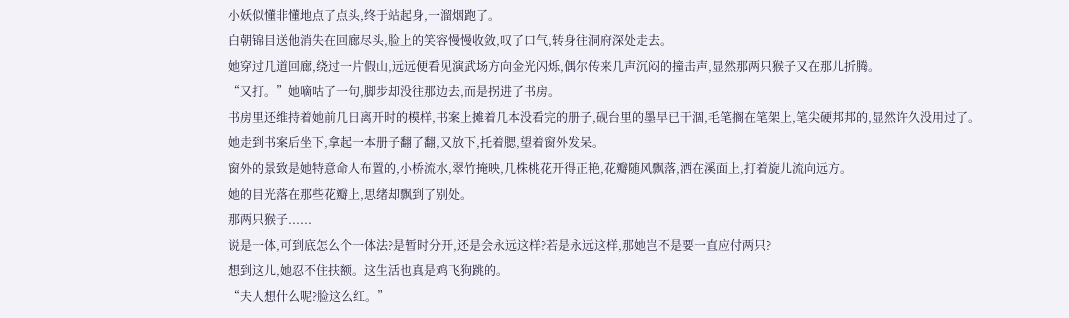小妖似懂非懂地点了点头,终于站起身,一溜烟跑了。
白朝锦目送他消失在回廊尽头,脸上的笑容慢慢收敛,叹了口气,转身往洞府深处走去。
她穿过几道回廊,绕过一片假山,远远便看见演武场方向金光闪烁,偶尔传来几声沉闷的撞击声,显然那两只猴子又在那儿折腾。
“又打。”她嘀咕了一句,脚步却没往那边去,而是拐进了书房。
书房里还维持着她前几日离开时的模样,书案上摊着几本没看完的册子,砚台里的墨早已干涸,毛笔搁在笔架上,笔尖硬邦邦的,显然许久没用过了。
她走到书案后坐下,拿起一本册子翻了翻,又放下,托着腮,望着窗外发呆。
窗外的景致是她特意命人布置的,小桥流水,翠竹掩映,几株桃花开得正艳,花瓣随风飘落,洒在溪面上,打着旋儿流向远方。
她的目光落在那些花瓣上,思绪却飘到了别处。
那两只猴子......
说是一体,可到底怎么个一体法?是暂时分开,还是会永远这样?若是永远这样,那她岂不是要一直应付两只?
想到这儿,她忍不住扶额。这生活也真是鸡飞狗跳的。
“夫人想什么呢?脸这么红。”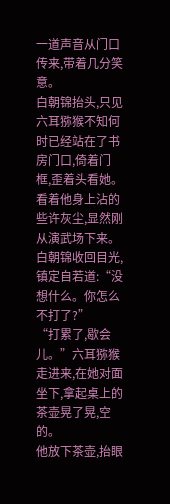一道声音从门口传来,带着几分笑意。
白朝锦抬头,只见六耳猕猴不知何时已经站在了书房门口,倚着门框,歪着头看她。
看着他身上沾的些许灰尘,显然刚从演武场下来。
白朝锦收回目光,镇定自若道:“没想什么。你怎么不打了?”
“打累了,歇会儿。”六耳猕猴走进来,在她对面坐下,拿起桌上的茶壶晃了晃,空的。
他放下茶壶,抬眼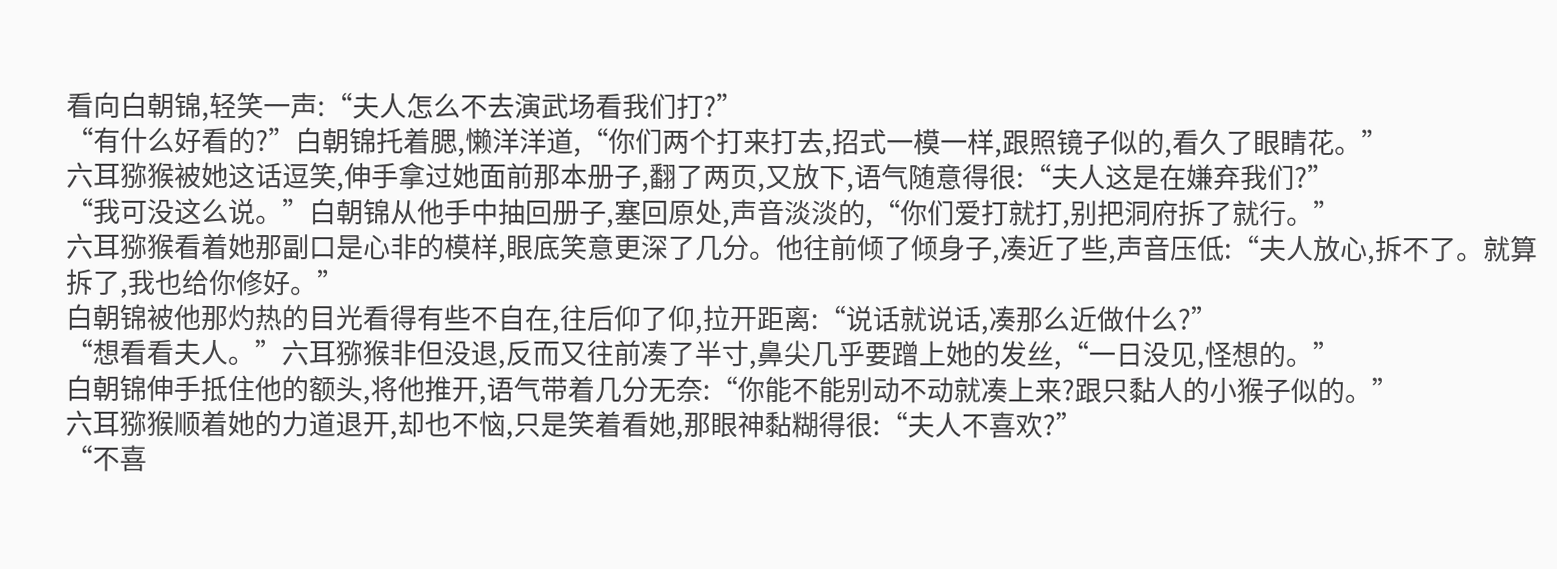看向白朝锦,轻笑一声:“夫人怎么不去演武场看我们打?”
“有什么好看的?”白朝锦托着腮,懒洋洋道,“你们两个打来打去,招式一模一样,跟照镜子似的,看久了眼睛花。”
六耳猕猴被她这话逗笑,伸手拿过她面前那本册子,翻了两页,又放下,语气随意得很:“夫人这是在嫌弃我们?”
“我可没这么说。”白朝锦从他手中抽回册子,塞回原处,声音淡淡的,“你们爱打就打,别把洞府拆了就行。”
六耳猕猴看着她那副口是心非的模样,眼底笑意更深了几分。他往前倾了倾身子,凑近了些,声音压低:“夫人放心,拆不了。就算拆了,我也给你修好。”
白朝锦被他那灼热的目光看得有些不自在,往后仰了仰,拉开距离:“说话就说话,凑那么近做什么?”
“想看看夫人。”六耳猕猴非但没退,反而又往前凑了半寸,鼻尖几乎要蹭上她的发丝,“一日没见,怪想的。”
白朝锦伸手抵住他的额头,将他推开,语气带着几分无奈:“你能不能别动不动就凑上来?跟只黏人的小猴子似的。”
六耳猕猴顺着她的力道退开,却也不恼,只是笑着看她,那眼神黏糊得很:“夫人不喜欢?”
“不喜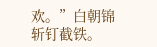欢。”白朝锦斩钉截铁。